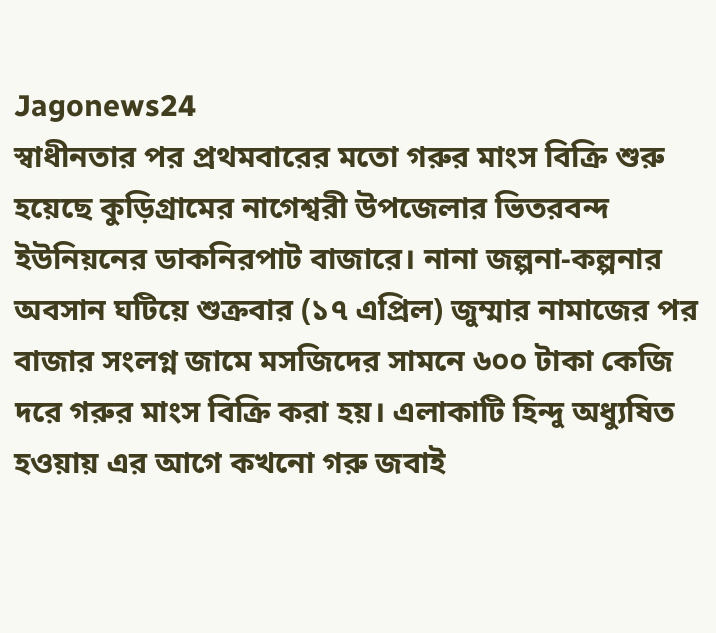Jagonews24
স্বাধীনতার পর প্রথমবারের মতো গরুর মাংস বিক্রি শুরু হয়েছে কুড়িগ্রামের নাগেশ্বরী উপজেলার ভিতরবন্দ ইউনিয়নের ডাকনিরপাট বাজারে। নানা জল্পনা-কল্পনার অবসান ঘটিয়ে শুক্রবার (১৭ এপ্রিল) জুম্মার নামাজের পর বাজার সংলগ্ন জামে মসজিদের সামনে ৬০০ টাকা কেজি দরে গরুর মাংস বিক্রি করা হয়। এলাকাটি হিন্দু অধ্যুষিত হওয়ায় এর আগে কখনো গরু জবাই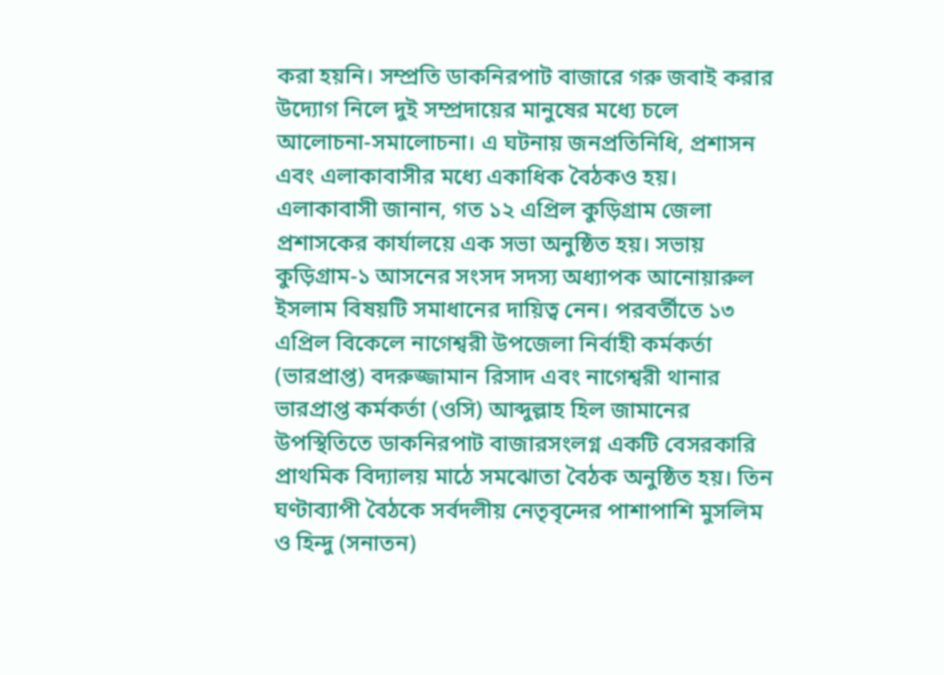করা হয়নি। সম্প্রতি ডাকনিরপাট বাজারে গরু জবাই করার উদ্যোগ নিলে দুই সম্প্রদায়ের মানুষের মধ্যে চলে আলোচনা-সমালোচনা। এ ঘটনায় জনপ্রতিনিধি, প্রশাসন এবং এলাকাবাসীর মধ্যে একাধিক বৈঠকও হয়। এলাকাবাসী জানান, গত ১২ এপ্রিল কুড়িগ্রাম জেলা প্রশাসকের কার্যালয়ে এক সভা অনুষ্ঠিত হয়। সভায় কুড়িগ্রাম-১ আসনের সংসদ সদস্য অধ্যাপক আনোয়ারুল ইসলাম বিষয়টি সমাধানের দায়িত্ব নেন। পরবর্তীতে ১৩ এপ্রিল বিকেলে নাগেশ্বরী উপজেলা নির্বাহী কর্মকর্তা (ভারপ্রাপ্ত) বদরুজ্জামান রিসাদ এবং নাগেশ্বরী থানার ভারপ্রাপ্ত কর্মকর্তা (ওসি) আব্দুল্লাহ হিল জামানের উপস্থিতিতে ডাকনিরপাট বাজারসংলগ্ন একটি বেসরকারি প্রাথমিক বিদ্যালয় মাঠে সমঝোতা বৈঠক অনুষ্ঠিত হয়। তিন ঘণ্টাব্যাপী বৈঠকে সর্বদলীয় নেতৃবৃন্দের পাশাপাশি মুসলিম ও হিন্দু (সনাতন)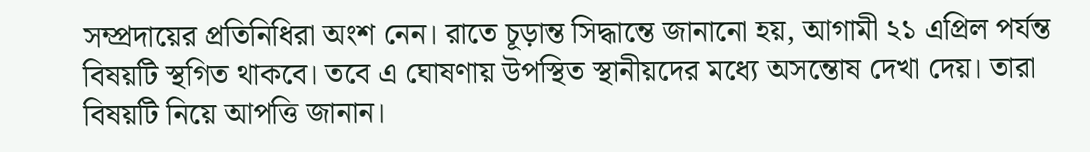সম্প্রদায়ের প্রতিনিধিরা অংশ নেন। রাতে চূড়ান্ত সিদ্ধান্তে জানানো হয়, আগামী ২১ এপ্রিল পর্যন্ত বিষয়টি স্থগিত থাকবে। তবে এ ঘোষণায় উপস্থিত স্থানীয়দের মধ্যে অসন্তোষ দেখা দেয়। তারা বিষয়টি নিয়ে আপত্তি জানান।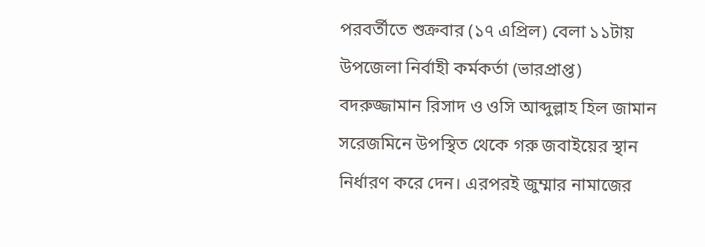পরবর্তীতে শুক্রবার (১৭ এপ্রিল) বেলা ১১টায় উপজেলা নির্বাহী কর্মকর্তা (ভারপ্রাপ্ত) বদরুজ্জামান রিসাদ ও ওসি আব্দুল্লাহ হিল জামান সরেজমিনে উপস্থিত থেকে গরু জবাইয়ের স্থান নির্ধারণ করে দেন। এরপরই জুম্মার নামাজের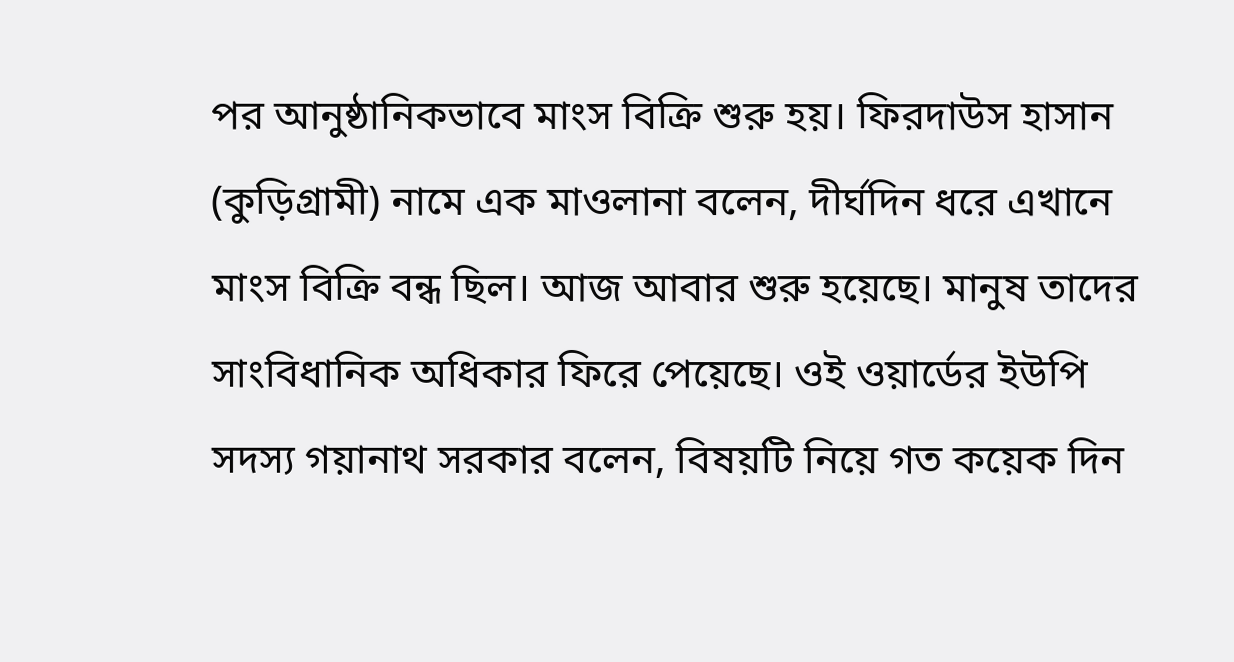পর আনুষ্ঠানিকভাবে মাংস বিক্রি শুরু হয়। ফিরদাউস হাসান (কুড়িগ্রামী) নামে এক মাওলানা বলেন, দীর্ঘদিন ধরে এখানে মাংস বিক্রি বন্ধ ছিল। আজ আবার শুরু হয়েছে। মানুষ তাদের সাংবিধানিক অধিকার ফিরে পেয়েছে। ওই ওয়ার্ডের ইউপি সদস্য গয়ানাথ সরকার বলেন, বিষয়টি নিয়ে গত কয়েক দিন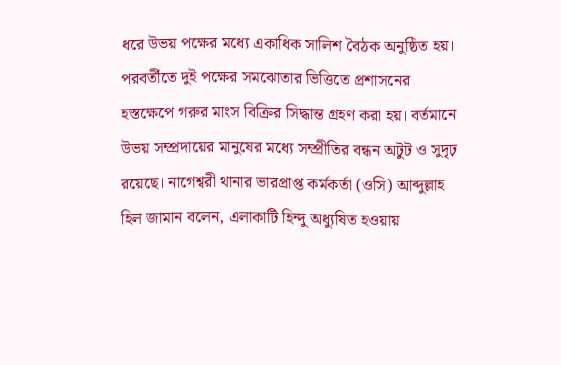ধরে উভয় পক্ষের মধ্যে একাধিক সালিশ বৈঠক অনুষ্ঠিত হয়। পরবর্তীতে দুই পক্ষের সমঝোতার ভিত্তিতে প্রশাসনের হস্তক্ষেপে গরুর মাংস বিক্রির সিদ্ধান্ত গ্রহণ করা হয়। বর্তমানে উভয় সম্প্রদায়ের মানুষের মধ্যে সম্প্রীতির বন্ধন অটুট ও সুদৃঢ় রয়েছে। নাগেশ্বরী থানার ভারপ্রাপ্ত কর্মকর্তা (ওসি) আব্দুল্লাহ হিল জামান বলেন, এলাকাটি হিন্দু অধ্যুষিত হওয়ায়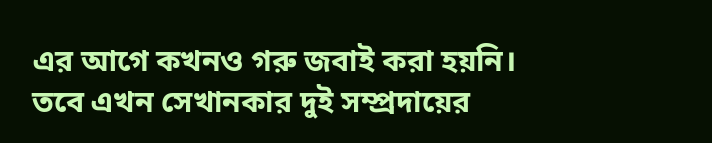এর আগে কখনও গরু জবাই করা হয়নি। তবে এখন সেখানকার দুই সম্প্রদায়ের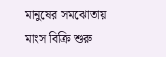মানুষের সমঝোতায় মাংস বিক্রি শুরু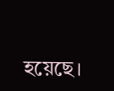হয়েছে।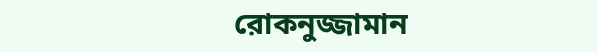রোকনুজ্জামান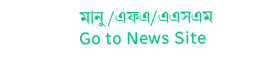মানু/এফএ/এএসএম
Go to News Site